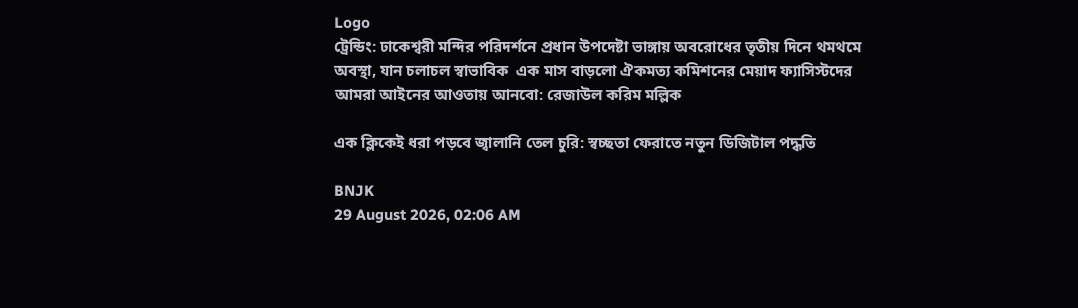Logo
ট্রেন্ডিং: ঢাকেশ্বরী মন্দির পরিদর্শনে প্রধান উপদেষ্টা ভাঙ্গায় অবরোধের তৃতীয় দিনে থমথমে অবস্থা, যান চলাচল স্বাভাবিক  এক মাস বাড়লো ঐকমত্য কমিশনের মেয়াদ ফ্যাসিস্টদের আমরা আইনের আওতায় আনবো: রেজাউল করিম মল্লিক

এক ক্লিকেই ধরা পড়বে জ্বালানি তেল চুরি: স্বচ্ছতা ফেরাতে নতুন ডিজিটাল পদ্ধতি

BNJK
29 August 2026, 02:06 AM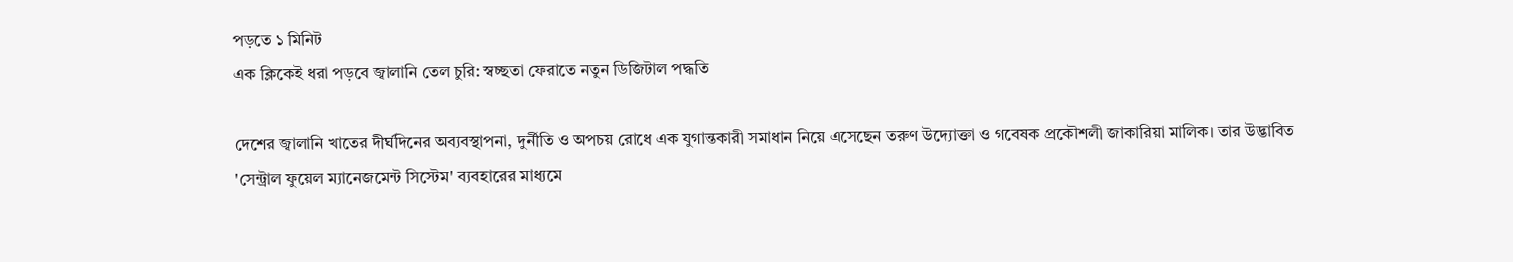পড়তে ১ মিনিট
এক ক্লিকেই ধরা পড়বে জ্বালানি তেল চুরি: স্বচ্ছতা ফেরাতে নতুন ডিজিটাল পদ্ধতি

দেশের জ্বালানি খাতের দীর্ঘদিনের অব্যবস্থাপনা, দুর্নীতি ও অপচয় রোধে এক যুগান্তকারী সমাধান নিয়ে এসেছেন তরুণ উদ্যোক্তা ও গবেষক প্রকৌশলী জাকারিয়া মালিক। তার উদ্ভাবিত 'সেন্ট্রাল ফুয়েল ম্যানেজমেন্ট সিস্টেম' ব্যবহারের মাধ্যমে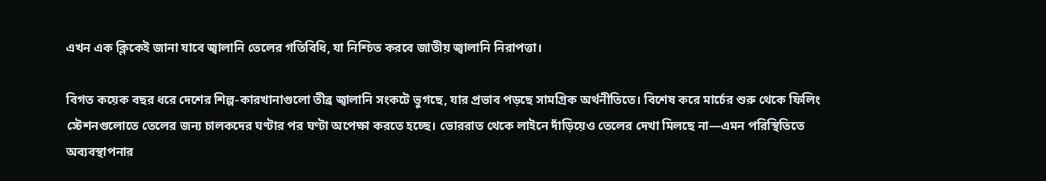এখন এক ক্লিকেই জানা যাবে জ্বালানি তেলের গতিবিধি, যা নিশ্চিত করবে জাতীয় জ্বালানি নিরাপত্তা।

বিগত কয়েক বছর ধরে দেশের শিল্প-কারখানাগুলো তীব্র জ্বালানি সংকটে ভুগছে, যার প্রভাব পড়ছে সামগ্রিক অর্থনীতিতে। বিশেষ করে মার্চের শুরু থেকে ফিলিং স্টেশনগুলোতে তেলের জন্য চালকদের ঘণ্টার পর ঘণ্টা অপেক্ষা করতে হচ্ছে। ভোররাত থেকে লাইনে দাঁড়িয়েও তেলের দেখা মিলছে না—এমন পরিস্থিতিতে অব্যবস্থাপনার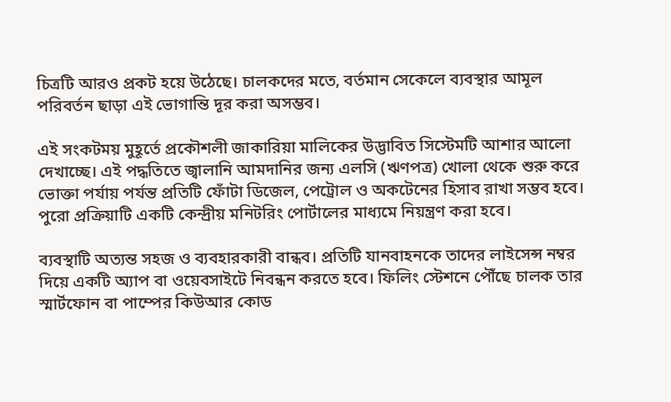চিত্রটি আরও প্রকট হয়ে উঠেছে। চালকদের মতে, বর্তমান সেকেলে ব্যবস্থার আমূল পরিবর্তন ছাড়া এই ভোগান্তি দূর করা অসম্ভব।

এই সংকটময় মুহূর্তে প্রকৌশলী জাকারিয়া মালিকের উদ্ভাবিত সিস্টেমটি আশার আলো দেখাচ্ছে। এই পদ্ধতিতে জ্বালানি আমদানির জন্য এলসি (ঋণপত্র) খোলা থেকে শুরু করে ভোক্তা পর্যায় পর্যন্ত প্রতিটি ফোঁটা ডিজেল, পেট্রোল ও অকটেনের হিসাব রাখা সম্ভব হবে। পুরো প্রক্রিয়াটি একটি কেন্দ্রীয় মনিটরিং পোর্টালের মাধ্যমে নিয়ন্ত্রণ করা হবে।

ব্যবস্থাটি অত্যন্ত সহজ ও ব্যবহারকারী বান্ধব। প্রতিটি যানবাহনকে তাদের লাইসেন্স নম্বর দিয়ে একটি অ্যাপ বা ওয়েবসাইটে নিবন্ধন করতে হবে। ফিলিং স্টেশনে পৌঁছে চালক তার স্মার্টফোন বা পাম্পের কিউআর কোড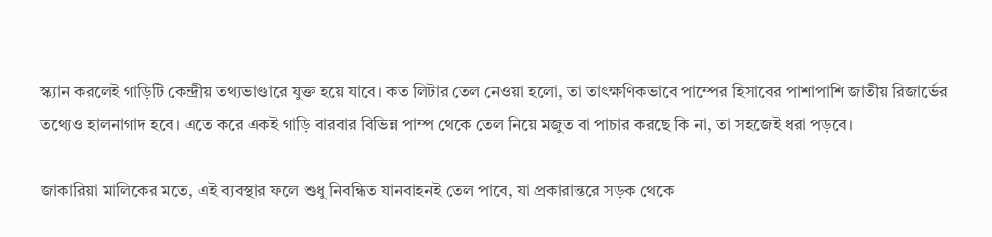স্ক্যান করলেই গাড়িটি কেন্দ্রীয় তথ্যভাণ্ডারে যুক্ত হয়ে যাবে। কত লিটার তেল নেওয়া হলো, তা তাৎক্ষণিকভাবে পাম্পের হিসাবের পাশাপাশি জাতীয় রিজার্ভের তথ্যেও হালনাগাদ হবে। এতে করে একই গাড়ি বারবার বিভিন্ন পাম্প থেকে তেল নিয়ে মজুত বা পাচার করছে কি না, তা সহজেই ধরা পড়বে।

জাকারিয়া মালিকের মতে, এই ব্যবস্থার ফলে শুধু নিবন্ধিত যানবাহনই তেল পাবে, যা প্রকারান্তরে সড়ক থেকে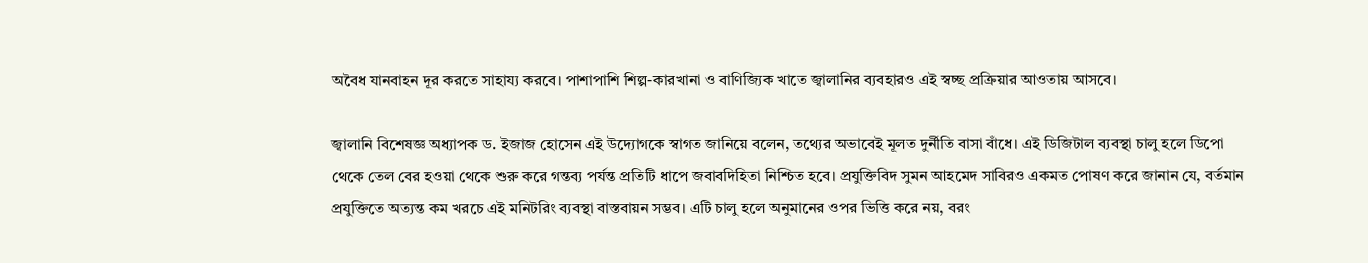অবৈধ যানবাহন দূর করতে সাহায্য করবে। পাশাপাশি শিল্প-কারখানা ও বাণিজ্যিক খাতে জ্বালানির ব্যবহারও এই স্বচ্ছ প্রক্রিয়ার আওতায় আসবে।

জ্বালানি বিশেষজ্ঞ অধ্যাপক ড. ইজাজ হোসেন এই উদ্যোগকে স্বাগত জানিয়ে বলেন, তথ্যের অভাবেই মূলত দুর্নীতি বাসা বাঁধে। এই ডিজিটাল ব্যবস্থা চালু হলে ডিপো থেকে তেল বের হওয়া থেকে শুরু করে গন্তব্য পর্যন্ত প্রতিটি ধাপে জবাবদিহিতা নিশ্চিত হবে। প্রযুক্তিবিদ সুমন আহমেদ সাবিরও একমত পোষণ করে জানান যে, বর্তমান প্রযুক্তিতে অত্যন্ত কম খরচে এই মনিটরিং ব্যবস্থা বাস্তবায়ন সম্ভব। এটি চালু হলে অনুমানের ওপর ভিত্তি করে নয়, বরং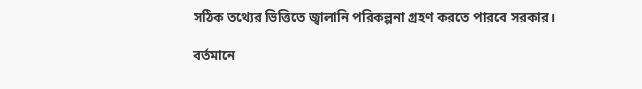সঠিক তথ্যের ভিত্তিতে জ্বালানি পরিকল্পনা গ্রহণ করতে পারবে সরকার।

বর্তমানে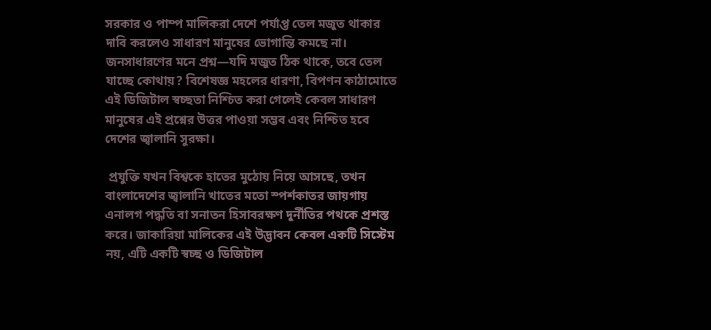সরকার ও পাম্প মালিকরা দেশে পর্যাপ্ত তেল মজুত থাকার দাবি করলেও সাধারণ মানুষের ভোগান্তি কমছে না। জনসাধারণের মনে প্রশ্ন—যদি মজুত ঠিক থাকে, তবে তেল যাচ্ছে কোথায়? বিশেষজ্ঞ মহলের ধারণা, বিপণন কাঠামোতে এই ডিজিটাল স্বচ্ছতা নিশ্চিত করা গেলেই কেবল সাধারণ মানুষের এই প্রশ্নের উত্তর পাওয়া সম্ভব এবং নিশ্চিত হবে দেশের জ্বালানি সুরক্ষা।

 প্রযুক্তি যখন বিশ্বকে হাতের মুঠোয় নিয়ে আসছে, তখন বাংলাদেশের জ্বালানি খাতের মতো স্পর্শকাতর জায়গায় এনালগ পদ্ধতি বা সনাতন হিসাবরক্ষণ দুর্নীতির পথকে প্রশস্ত করে। জাকারিয়া মালিকের এই উদ্ভাবন কেবল একটি সিস্টেম নয়, এটি একটি স্বচ্ছ ও ডিজিটাল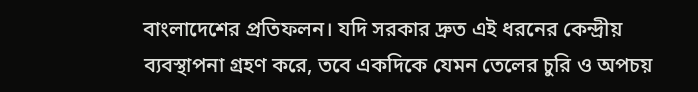বাংলাদেশের প্রতিফলন। যদি সরকার দ্রুত এই ধরনের কেন্দ্রীয় ব্যবস্থাপনা গ্রহণ করে, তবে একদিকে যেমন তেলের চুরি ও অপচয়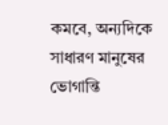কমবে, অন্যদিকে সাধারণ মানুষের ভোগান্তি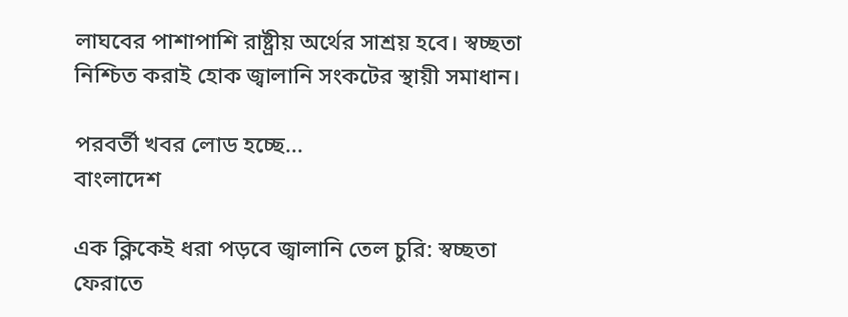লাঘবের পাশাপাশি রাষ্ট্রীয় অর্থের সাশ্রয় হবে। স্বচ্ছতা নিশ্চিত করাই হোক জ্বালানি সংকটের স্থায়ী সমাধান।

পরবর্তী খবর লোড হচ্ছে...
বাংলাদেশ

এক ক্লিকেই ধরা পড়বে জ্বালানি তেল চুরি: স্বচ্ছতা ফেরাতে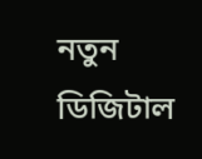নতুন ডিজিটাল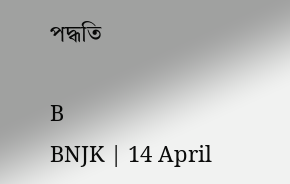পদ্ধতি

B
BNJK | 14 April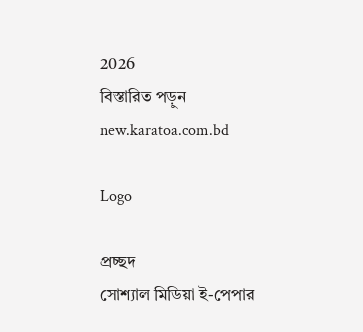2026
বিস্তারিত পড়ুন
new.karatoa.com.bd

Logo

প্রচ্ছদ
সোশ্যাল মিডিয়া ই-পেপার